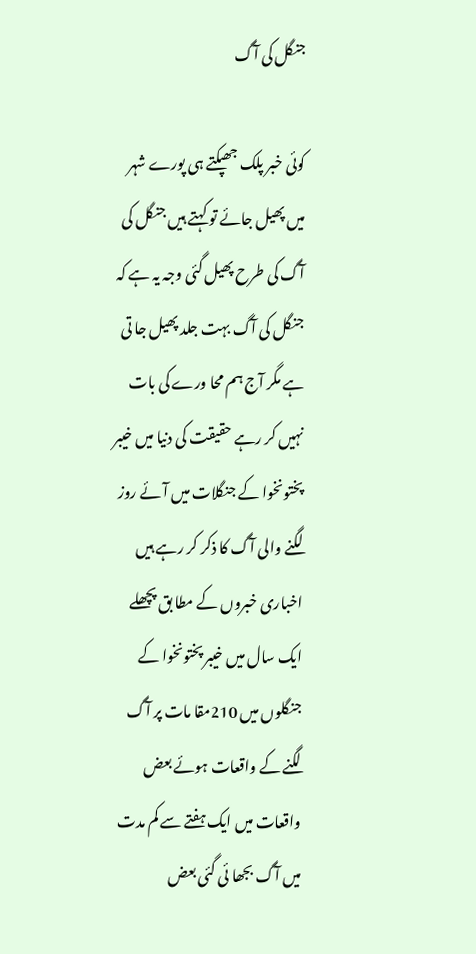جنگل کی آگ

کوئی خبر پلک جھپکتے ہی پورے شہر میں پھیل جائے تو کہتے ہیں جنگل کی آگ کی طرح پھیل گئی وجہ یہ ہے کہ جنگل کی آگ بہت جلد پھیل جا تی ہے مگر آج ہم محا ورے کی بات نہیں کر رہے حقیقت کی دنیا میں خیبر پختونخوا کے جنگلات میں آئے روز لگنے والی آگ کا ذکر کر رہے ہیں اخباری خبروں کے مطا بق پچھلے ایک سال میں خیبر پختونخوا کے جنگلوں میں 210مقا مات پر آگ لگنے کے واقعات ہوئے بعض واقعات میں ایک ہفتے سے کم مدت میں آگ بجھا ئی گئی بعض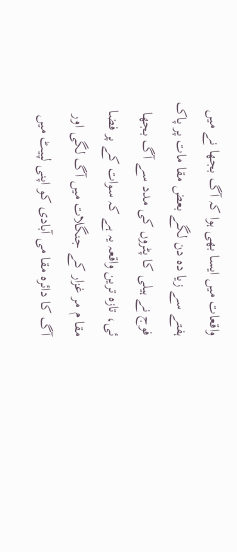واقعات میں ایسا بھی ہوا کہ آگ بجھا نے میں ہفتے سے زیا دہ دن لگے بعض مقا مات پر پاک فوج نے ہیلی کا پٹروں کی مدد سے آگ بجھا ئی، تازہ ترین واقعہ یہ ہے کہ سوات کے پر فضا مقا م مر غزار کے جنگلات میں آگ لگی اور آگ کا دائرہ مقا می آبادی کو اپنی لپیٹ میں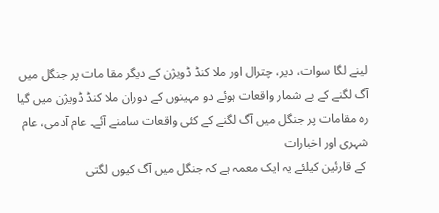لینے لگا سوات، دیر، چترال اور ملا کنڈ ڈویژن کے دیگر مقا مات پر جنگل میں آگ لگنے کے بے شمار واقعات ہوئے دو مہینوں کے دوران ملا کنڈ ڈویژن میں گیا رہ مقامات پر جنگل میں آگ لگنے کے کئی واقعات سامنے آئے۔ عام آدمی، عام شہری اور اخبارات
 کے قارئین کیلئے یہ ایک معمہ ہے کہ جنگل میں آگ کیوں لگتی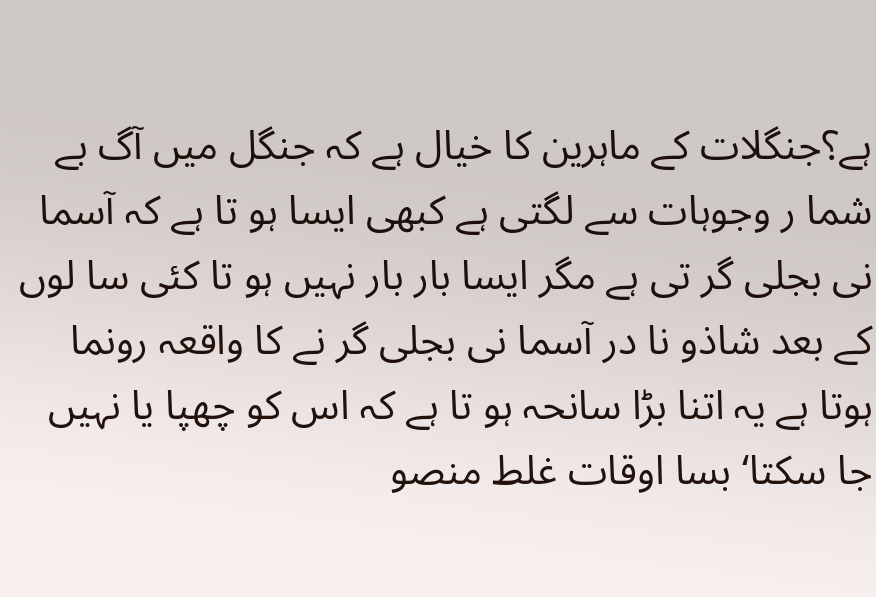ہے؟جنگلات کے ماہرین کا خیال ہے کہ جنگل میں آگ بے شما ر وجوہات سے لگتی ہے کبھی ایسا ہو تا ہے کہ آسما نی بجلی گر تی ہے مگر ایسا بار بار نہیں ہو تا کئی سا لوں کے بعد شاذو نا در آسما نی بجلی گر نے کا واقعہ رونما ہوتا ہے یہ اتنا بڑا سانحہ ہو تا ہے کہ اس کو چھپا یا نہیں جا سکتا‘ بسا اوقات غلط منصو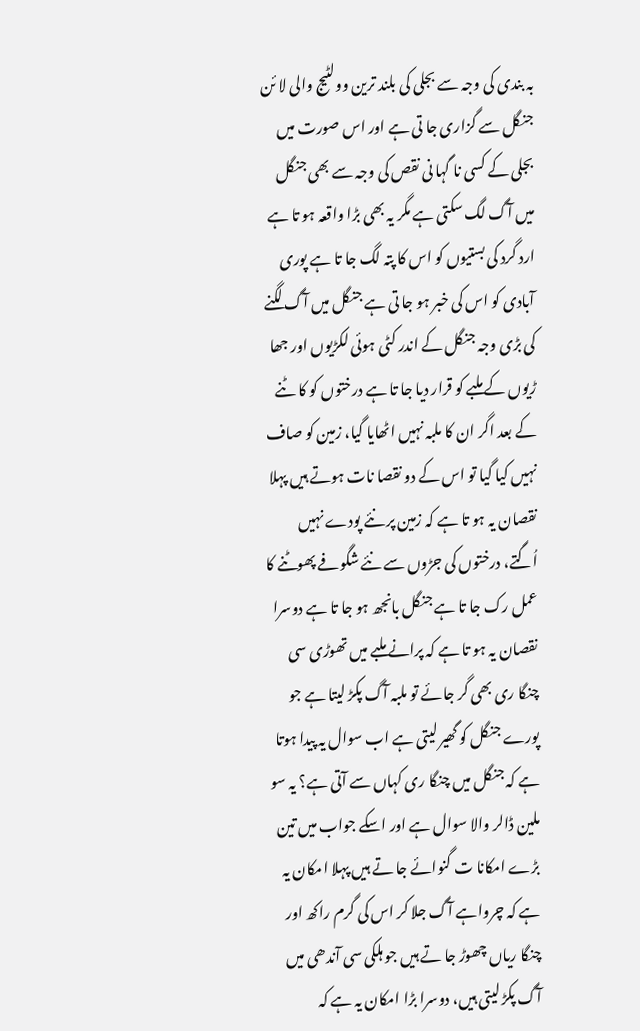بہ بندی کی وجہ سے بجلی کی بلند ترین وولٹیج والی لا ئن جنگل سے گزاری جا تی ہے اور اس صورت میں بجلی کے کسی نا گہا نی نقص کی وجہ سے بھی جنگل میں آگ لگ سکتی ہے مگر یہ بھی بڑا واقعہ ہو تا ہے ارد گرد کی بستیوں کو اس کا پتہ لگ جا تا ہے پوری آبادی کو اس کی خبر ہو جا تی ہے جنگل میں آگ لگنے کی بڑی وجہ جنگل کے اندر کٹی ہوئی لکڑیوں اور جھا ڑیوں کے ملبے کو قرار دیا جا تا ہے درختوں کو کا ٹنے کے بعد اگر ان کا ملبہ نہیں اٹھایا گیا، زمین کو صاف نہیں کیا گیا تو اس کے دو نقصا نات ہوتے ہیں پہلا نقصان یہ ہو تا ہے کہ زمین پر نئے پودے نہیں اُگتے، درختوں کی جڑوں سے نئے شگوفے پھوٹنے کا عمل رک جا تا ہے جنگل بانجھ ہو جا تا ہے دوسرا نقصان یہ ہو تا ہے کہ پرانے ملبے میں تھوڑی سی چنگا ری بھی گر جائے تو ملبہ آگ پکڑ لیتا ہے جو پورے جنگل کو گھیر لیتی ہے اب سوال یہ پیدا ہوتا ہے کہ جنگل میں چنگا ری کہاں سے آتی ہے؟ یہ سو ملین ڈالر والا سوال ہے اور اسکے جواب میں تین بڑے امکانا ت گنوائے جا تے ہیں پہلا امکان یہ ہے کہ چرواہے آگ جلا کر اس کی گرم راکھ اور چنگا ریاں چھوڑ جا تے ہیں جو ہلکی سی آندھی میں آگ پکڑ لیتی ہیں، دوسرا بڑا امکان یہ ہے کہ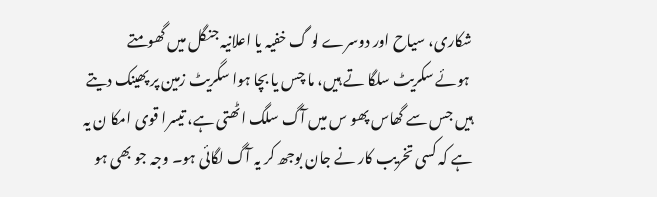شکاری، سیاح اور دوسرے لو گ خفیہ یا اعلانیہ جنگل میں گھومتے
 ہوئے سکریٹ سلگا تے ہیں، ما چس یا بچا ہوا سگریٹ زمین پر پھینک دیتے ہیں جس سے گھاس پھو س میں آگ سلگ اٹھتی ہے، تیسرا قوی امکا ن یہ ہے کہ کسی تخریب کار نے جان بوجھ کر یہ آگ لگائی ہو۔ وجہ جو بھی ہو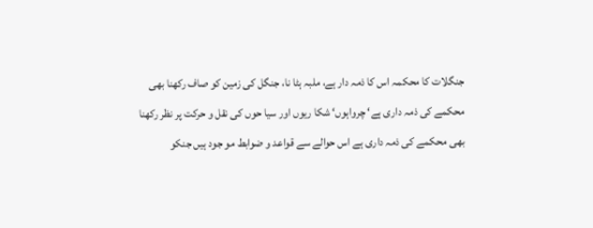جنگلات کا محکمہ اس کا ذمہ دار ہے، ملبہ ہٹا نا، جنگل کی زمین کو صاف رکھنا بھی محکمے کی ذمہ داری ہے‘ چرواہوں‘ شکا ریوں اور سیا حوں کی نقل و حرکت پر نظر رکھنا بھی محکمے کی ذمہ داری ہے اس حوالے سے قواعد و ضوابط مو جود ہیں جنکو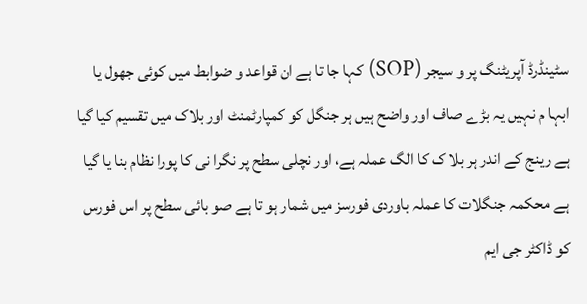سٹینڈرڈ آپریٹنگ پر و سیجر (SOP) کہا جا تا ہے ان قواعد و ضوابط میں کوئی جھول یا ابہا م نہیں یہ بڑے صاف اور واضح ہیں ہر جنگل کو کمپارٹمنٹ اور بلاک میں تقسیم کیا گیا ہے رینج کے اندر ہر بلا ک کا الگ عملہ ہے، اور نچلی سطح پر نگرا نی کا پورا نظام بنا یا گیا ہے محکمہ جنگلات کا عملہ باوردی فورسز میں شمار ہو تا ہے صو بائی سطح پر اس فورس کو ڈاکٹر جی ایم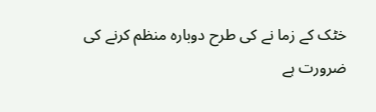خٹک کے زما نے کی طرح دوبارہ منظم کرنے کی ضرورت ہے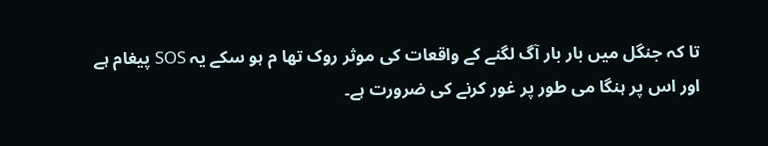تا کہ جنگل میں بار بار آگ لگنے کے واقعات کی موثر روک تھا م ہو سکے یہ SOS پیغام ہے اور اس پر ہنگا می طور پر غور کرنے کی ضرورت ہے۔